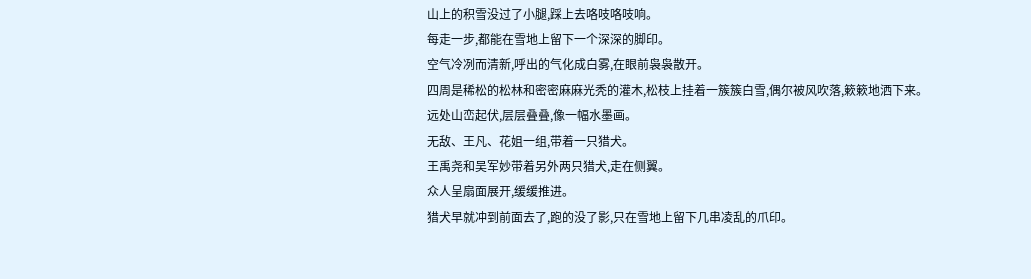山上的积雪没过了小腿,踩上去咯吱咯吱响。
每走一步,都能在雪地上留下一个深深的脚印。
空气冷冽而清新,呼出的气化成白雾,在眼前袅袅散开。
四周是稀松的松林和密密麻麻光秃的灌木,松枝上挂着一簇簇白雪,偶尔被风吹落,簌簌地洒下来。
远处山峦起伏,层层叠叠,像一幅水墨画。
无敌、王凡、花姐一组,带着一只猎犬。
王禹尧和吴军妙带着另外两只猎犬,走在侧翼。
众人呈扇面展开,缓缓推进。
猎犬早就冲到前面去了,跑的没了影,只在雪地上留下几串凌乱的爪印。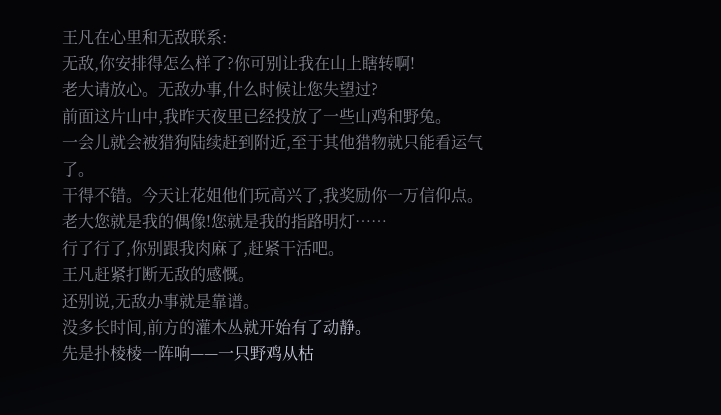王凡在心里和无敌联系:
无敌,你安排得怎么样了?你可别让我在山上瞎转啊!
老大请放心。无敌办事,什么时候让您失望过?
前面这片山中,我昨天夜里已经投放了一些山鸡和野兔。
一会儿就会被猎狗陆续赶到附近,至于其他猎物就只能看运气了。
干得不错。今天让花姐他们玩高兴了,我奖励你一万信仰点。
老大您就是我的偶像!您就是我的指路明灯……
行了行了,你别跟我肉麻了,赶紧干活吧。
王凡赶紧打断无敌的感慨。
还别说,无敌办事就是靠谱。
没多长时间,前方的灌木丛就开始有了动静。
先是扑棱棱一阵响——一只野鸡从枯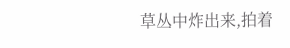草丛中炸出来,拍着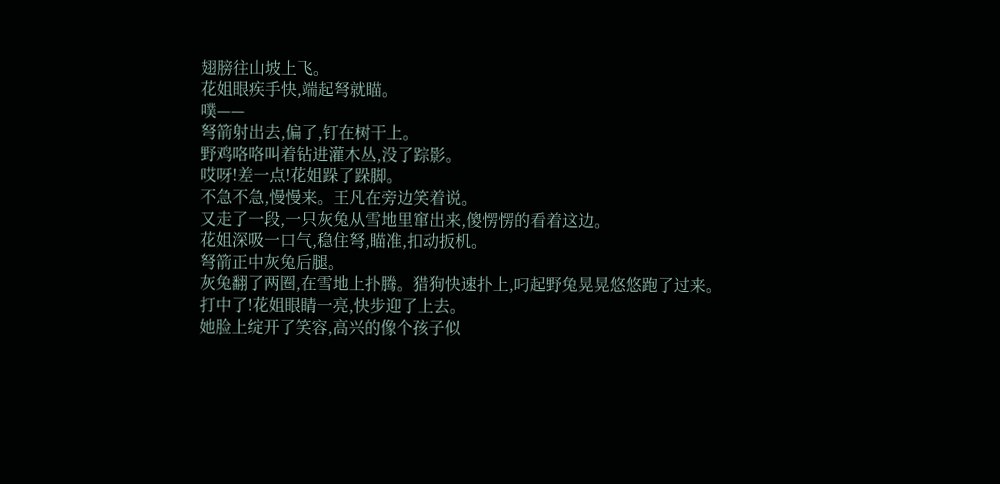翅膀往山坡上飞。
花姐眼疾手快,端起弩就瞄。
噗——
弩箭射出去,偏了,钉在树干上。
野鸡咯咯叫着钻进灌木丛,没了踪影。
哎呀!差一点!花姐跺了跺脚。
不急不急,慢慢来。王凡在旁边笑着说。
又走了一段,一只灰兔从雪地里窜出来,傻愣愣的看着这边。
花姐深吸一口气,稳住弩,瞄准,扣动扳机。
弩箭正中灰兔后腿。
灰兔翻了两圈,在雪地上扑腾。猎狗快速扑上,叼起野兔晃晃悠悠跑了过来。
打中了!花姐眼睛一亮,快步迎了上去。
她脸上绽开了笑容,高兴的像个孩子似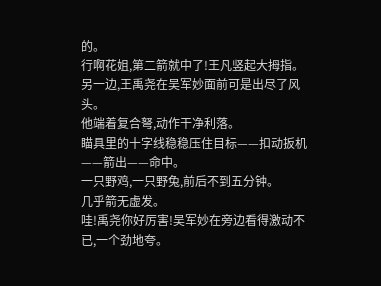的。
行啊花姐,第二箭就中了!王凡竖起大拇指。
另一边,王禹尧在吴军妙面前可是出尽了风头。
他端着复合弩,动作干净利落。
瞄具里的十字线稳稳压住目标——扣动扳机——箭出——命中。
一只野鸡,一只野兔,前后不到五分钟。
几乎箭无虚发。
哇!禹尧你好厉害!吴军妙在旁边看得激动不已,一个劲地夸。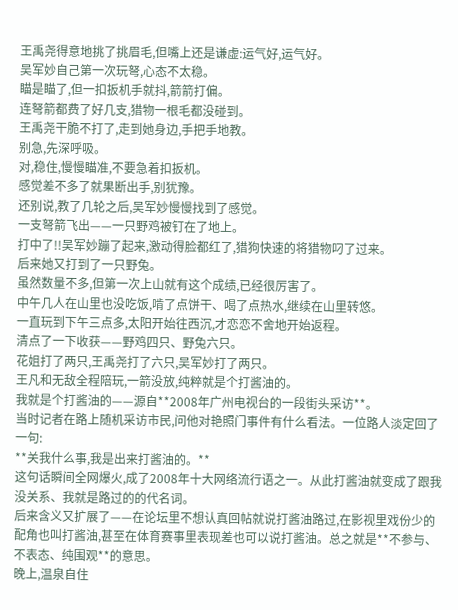王禹尧得意地挑了挑眉毛,但嘴上还是谦虚:运气好,运气好。
吴军妙自己第一次玩弩,心态不太稳。
瞄是瞄了,但一扣扳机手就抖,箭箭打偏。
连弩箭都费了好几支,猎物一根毛都没碰到。
王禹尧干脆不打了,走到她身边,手把手地教。
别急,先深呼吸。
对,稳住,慢慢瞄准,不要急着扣扳机。
感觉差不多了就果断出手,别犹豫。
还别说,教了几轮之后,吴军妙慢慢找到了感觉。
一支弩箭飞出——一只野鸡被钉在了地上。
打中了!!吴军妙蹦了起来,激动得脸都红了,猎狗快速的将猎物叼了过来。
后来她又打到了一只野兔。
虽然数量不多,但第一次上山就有这个成绩,已经很厉害了。
中午几人在山里也没吃饭,啃了点饼干、喝了点热水,继续在山里转悠。
一直玩到下午三点多,太阳开始往西沉,才恋恋不舍地开始返程。
清点了一下收获——野鸡四只、野兔六只。
花姐打了两只,王禹尧打了六只,吴军妙打了两只。
王凡和无敌全程陪玩,一箭没放,纯粹就是个打酱油的。
我就是个打酱油的——源自**2008年广州电视台的一段街头采访**。
当时记者在路上随机采访市民,问他对艳照门事件有什么看法。一位路人淡定回了一句:
**关我什么事,我是出来打酱油的。**
这句话瞬间全网爆火,成了2008年十大网络流行语之一。从此打酱油就变成了跟我没关系、我就是路过的的代名词。
后来含义又扩展了——在论坛里不想认真回帖就说打酱油路过,在影视里戏份少的配角也叫打酱油,甚至在体育赛事里表现差也可以说打酱油。总之就是**不参与、不表态、纯围观**的意思。
晚上,温泉自住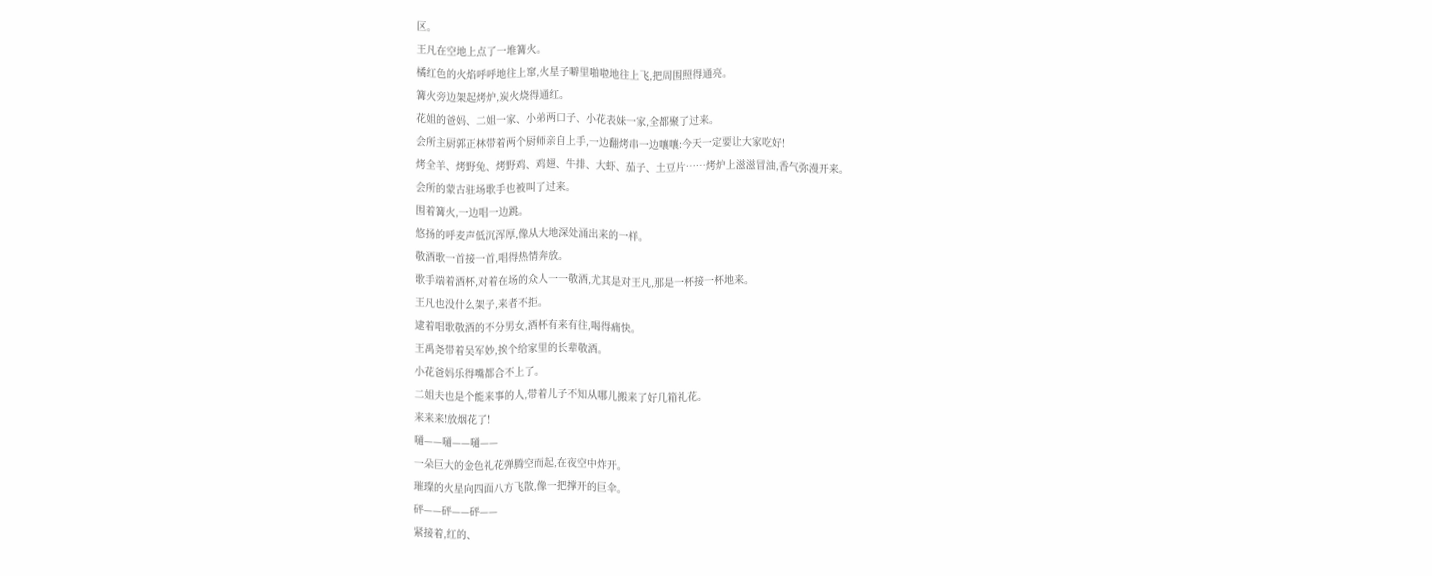区。
王凡在空地上点了一堆篝火。
橘红色的火焰呼呼地往上窜,火星子噼里啪啦地往上飞,把周围照得通亮。
篝火旁边架起烤炉,炭火烧得通红。
花姐的爸妈、二姐一家、小弟两口子、小花表妹一家,全都聚了过来。
会所主厨郭正林带着两个厨师亲自上手,一边翻烤串一边嚷嚷:今天一定要让大家吃好!
烤全羊、烤野兔、烤野鸡、鸡翅、牛排、大虾、茄子、土豆片……烤炉上滋滋冒油,香气弥漫开来。
会所的蒙古驻场歌手也被叫了过来。
围着篝火,一边唱一边跳。
悠扬的呼麦声低沉浑厚,像从大地深处涌出来的一样。
敬酒歌一首接一首,唱得热情奔放。
歌手端着酒杯,对着在场的众人一一敬酒,尤其是对王凡,那是一杯接一杯地来。
王凡也没什么架子,来者不拒。
逮着唱歌敬酒的不分男女,酒杯有来有往,喝得痛快。
王禹尧带着吴军妙,挨个给家里的长辈敬酒。
小花爸妈乐得嘴都合不上了。
二姐夫也是个能来事的人,带着儿子不知从哪儿搬来了好几箱礼花。
来来来!放烟花了!
嗵——嗵——嗵——
一朵巨大的金色礼花弹腾空而起,在夜空中炸开。
璀璨的火星向四面八方飞散,像一把撑开的巨伞。
砰——砰——砰——
紧接着,红的、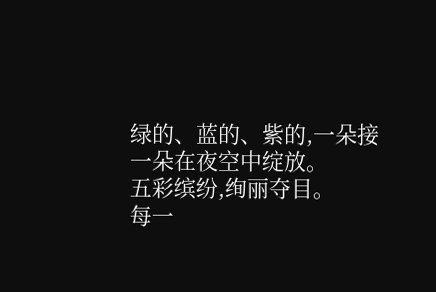绿的、蓝的、紫的,一朵接一朵在夜空中绽放。
五彩缤纷,绚丽夺目。
每一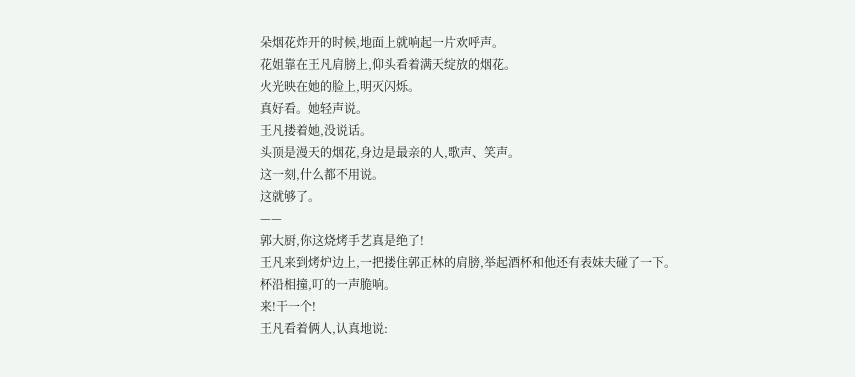朵烟花炸开的时候,地面上就响起一片欢呼声。
花姐靠在王凡肩膀上,仰头看着满天绽放的烟花。
火光映在她的脸上,明灭闪烁。
真好看。她轻声说。
王凡搂着她,没说话。
头顶是漫天的烟花,身边是最亲的人,歌声、笑声。
这一刻,什么都不用说。
这就够了。
——
郭大厨,你这烧烤手艺真是绝了!
王凡来到烤炉边上,一把搂住郭正林的肩膀,举起酒杯和他还有表妹夫碰了一下。
杯沿相撞,叮的一声脆响。
来!干一个!
王凡看着俩人,认真地说: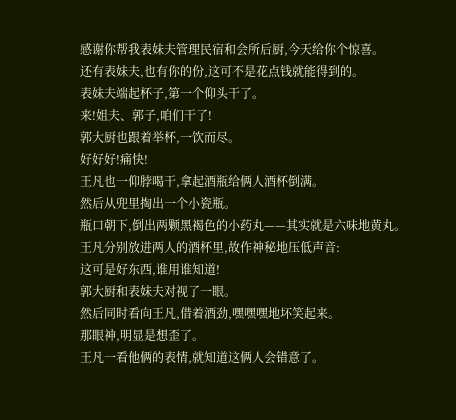感谢你帮我表妹夫管理民宿和会所后厨,今天给你个惊喜。
还有表妹夫,也有你的份,这可不是花点钱就能得到的。
表妹夫端起杯子,第一个仰头干了。
来!姐夫、郭子,咱们干了!
郭大厨也跟着举杯,一饮而尽。
好好好!痛快!
王凡也一仰脖喝干,拿起酒瓶给俩人酒杯倒满。
然后从兜里掏出一个小瓷瓶。
瓶口朝下,倒出两颗黑褐色的小药丸——其实就是六味地黄丸。
王凡分别放进两人的酒杯里,故作神秘地压低声音:
这可是好东西,谁用谁知道!
郭大厨和表妹夫对视了一眼。
然后同时看向王凡,借着酒劲,嘿嘿嘿地坏笑起来。
那眼神,明显是想歪了。
王凡一看他俩的表情,就知道这俩人会错意了。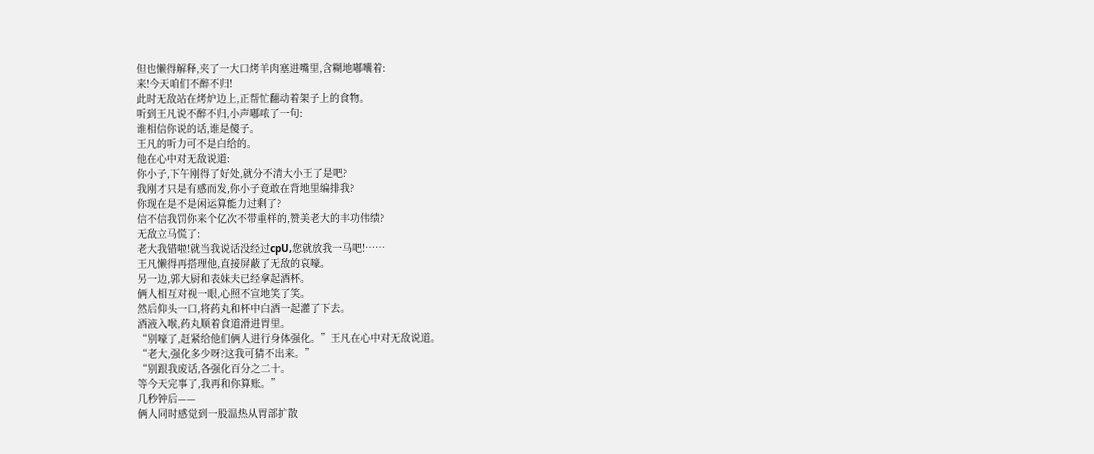但也懒得解释,夹了一大口烤羊肉塞进嘴里,含糊地嘟囔着:
来!今天咱们不醉不归!
此时无敌站在烤炉边上,正帮忙翻动着架子上的食物。
听到王凡说不醉不归,小声嘟哝了一句:
谁相信你说的话,谁是傻子。
王凡的听力可不是白给的。
他在心中对无敌说道:
你小子,下午刚得了好处,就分不清大小王了是吧?
我刚才只是有感而发,你小子竟敢在背地里编排我?
你现在是不是闲运算能力过剩了?
信不信我罚你来个亿次不带重样的,赞美老大的丰功伟绩?
无敌立马慌了:
老大我错啦!就当我说话没经过cpU,您就放我一马吧!……
王凡懒得再搭理他,直接屏蔽了无敌的哀嚎。
另一边,郭大厨和表妹夫已经拿起酒杯。
俩人相互对视一眼,心照不宣地笑了笑。
然后仰头一口,将药丸和杯中白酒一起灌了下去。
酒液入喉,药丸顺着食道滑进胃里。
“别嚎了,赶紧给他们俩人进行身体强化。”王凡在心中对无敌说道。
“老大,强化多少呀?这我可猜不出来。”
“别跟我废话,各强化百分之二十。
等今天完事了,我再和你算账。”
几秒钟后——
俩人同时感觉到一股温热从胃部扩散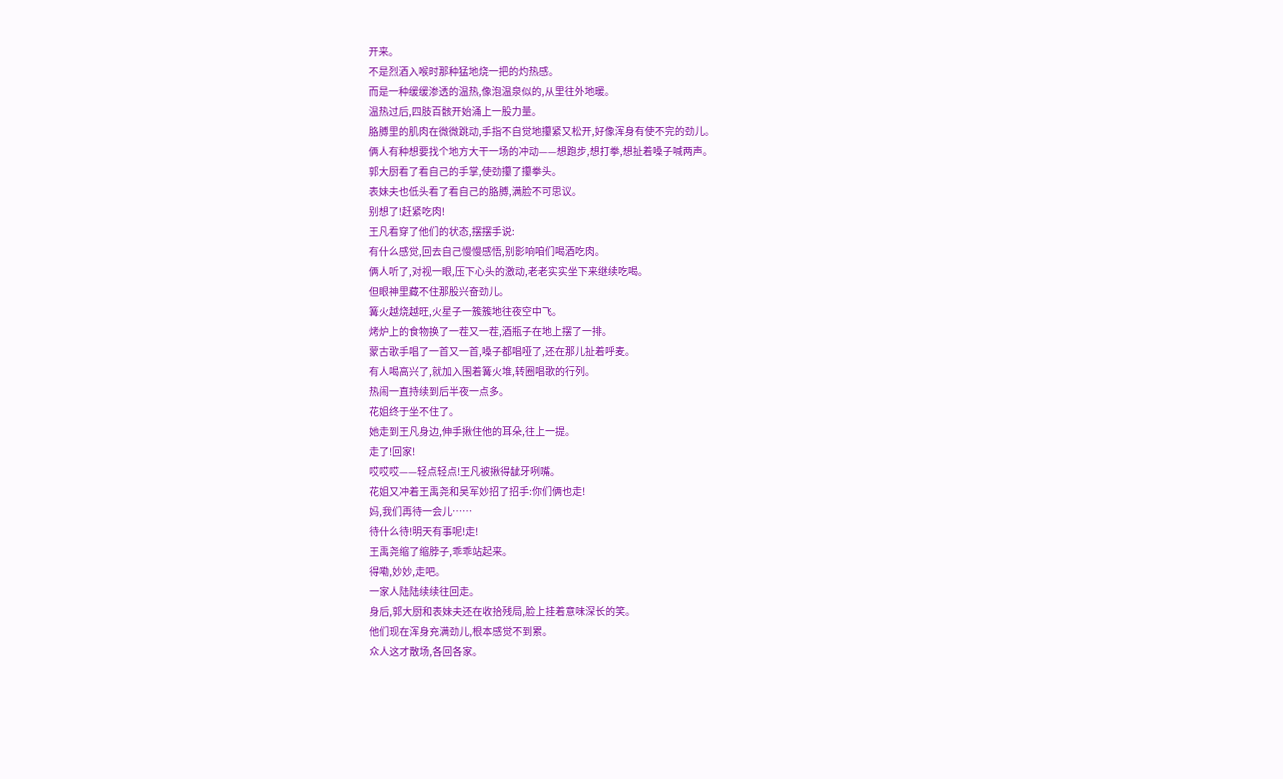开来。
不是烈酒入喉时那种猛地烧一把的灼热感。
而是一种缓缓渗透的温热,像泡温泉似的,从里往外地暖。
温热过后,四肢百骸开始涌上一股力量。
胳膊里的肌肉在微微跳动,手指不自觉地攥紧又松开,好像浑身有使不完的劲儿。
俩人有种想要找个地方大干一场的冲动——想跑步,想打拳,想扯着嗓子喊两声。
郭大厨看了看自己的手掌,使劲攥了攥拳头。
表妹夫也低头看了看自己的胳膊,满脸不可思议。
别想了!赶紧吃肉!
王凡看穿了他们的状态,摆摆手说:
有什么感觉,回去自己慢慢感悟,别影响咱们喝酒吃肉。
俩人听了,对视一眼,压下心头的激动,老老实实坐下来继续吃喝。
但眼神里藏不住那股兴奋劲儿。
篝火越烧越旺,火星子一簇簇地往夜空中飞。
烤炉上的食物换了一茬又一茬,酒瓶子在地上摆了一排。
蒙古歌手唱了一首又一首,嗓子都唱哑了,还在那儿扯着呼麦。
有人喝高兴了,就加入围着篝火堆,转圈唱歌的行列。
热闹一直持续到后半夜一点多。
花姐终于坐不住了。
她走到王凡身边,伸手揪住他的耳朵,往上一提。
走了!回家!
哎哎哎——轻点轻点!王凡被揪得龇牙咧嘴。
花姐又冲着王禹尧和吴军妙招了招手:你们俩也走!
妈,我们再待一会儿……
待什么待!明天有事呢!走!
王禹尧缩了缩脖子,乖乖站起来。
得嘞,妙妙,走吧。
一家人陆陆续续往回走。
身后,郭大厨和表妹夫还在收拾残局,脸上挂着意味深长的笑。
他们现在浑身充满劲儿,根本感觉不到累。
众人这才散场,各回各家。